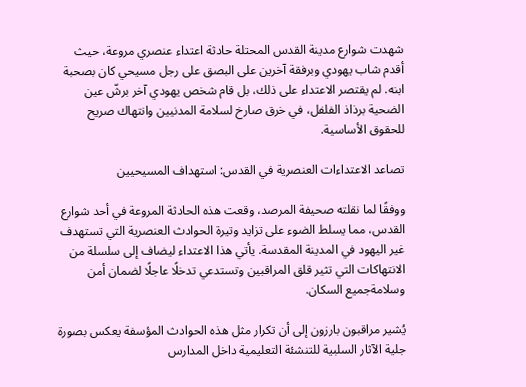شهدت شوارع مدينة القدس المحتلة حادثة اعتداء عنصري مروعة، حيث أقدم شاب يهودي وبرفقة آخرين على البصق على رجل مسيحي كان بصحبة ابنه. لم يقتصر الاعتداء على ذلك، بل قام شخص يهودي آخر برشّ عين الضحية برذاذ الفلفل، في خرق صارخ لسلامة المدنيين وانتهاك صريح للحقوق الأساسية.

تصاعد الاعتداءات العنصرية في القدس: استهداف المسيحيين

ووفقًا لما نقلته صحيفة المرصد، وقعت هذه الحادثة المروعة في أحد شوارع القدس، مما يسلط الضوء على تزايد وتيرة الحوادث العنصرية التي تستهدف غير اليهود في المدينة المقدسة. يأتي هذا الاعتداء ليضاف إلى سلسلة من الانتهاكات التي تثير قلق المراقبين وتستدعي تدخلًا عاجلًا لضمان أمن وسلامةجميع السكان.

يُشير مراقبون بارزون إلى أن تكرار مثل هذه الحوادث المؤسفة يعكس بصورة جلية الآثار السلبية للتنشئة التعليمية داخل المدارس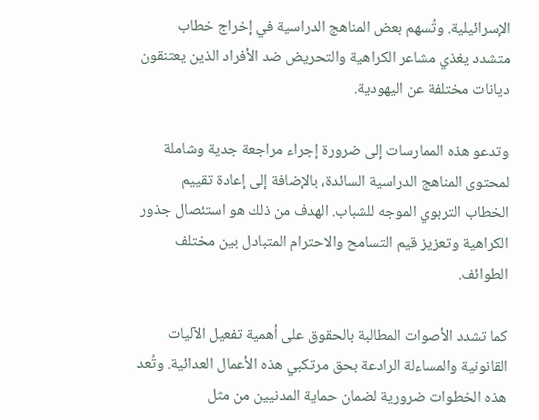الإسرائيلية. وتُسهم بعض المناهج الدراسية في إخراج خطاب متشدد يغذي مشاعر الكراهية والتحريض ضد الأفراد الذين يعتنقون ديانات مختلفة عن اليهودية.

وتدعو هذه الممارسات إلى ضرورة إجراء مراجعة جدية وشاملة لمحتوى المناهج الدراسية السائدة، بالإضافة إلى إعادة تقييم الخطاب التربوي الموجه للشباب. الهدف من ذلك هو استئصال جذور الكراهية وتعزيز قيم التسامح والاحترام المتبادل بين مختلف الطوائف.

كما تشدد الأصوات المطالبة بالحقوق على أهمية تفعيل الآليات القانونية والمساءلة الرادعة بحق مرتكبي هذه الأعمال العدائية. وتُعد هذه الخطوات ضرورية لضمان حماية المدنيين من مثل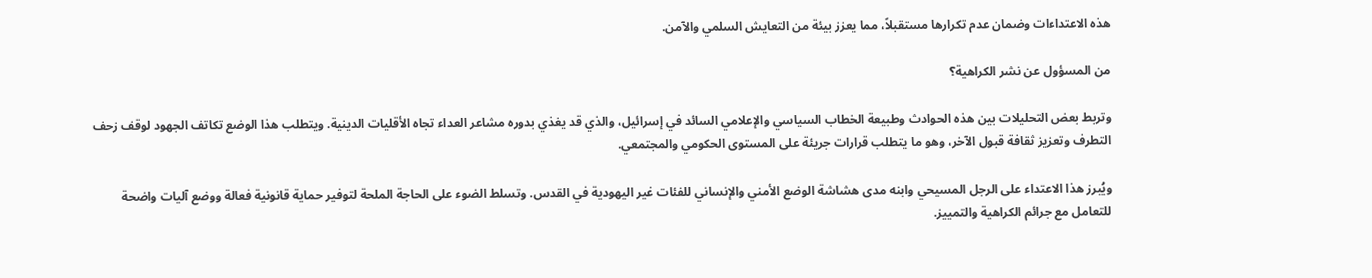هذه الاعتداءات وضمان عدم تكرارها مستقبلاً، مما يعزز بيئة من التعايش السلمي والآمن.

من المسؤول عن نشر الكراهية؟

وتربط بعض التحليلات بين هذه الحوادث وطبيعة الخطاب السياسي والإعلامي السائد في إسرائيل، والذي قد يغذي بدوره مشاعر العداء تجاه الأقليات الدينية. ويتطلب هذا الوضع تكاتف الجهود لوقف زحف التطرف وتعزيز ثقافة قبول الآخر، وهو ما يتطلب قرارات جريئة على المستوى الحكومي والمجتمعي.

ويُبرز هذا الاعتداء على الرجل المسيحي وابنه مدى هشاشة الوضع الأمني والإنساني للفئات غير اليهودية في القدس. وتسلط الضوء على الحاجة الملحة لتوفير حماية قانونية فعالة ووضع آليات واضحة للتعامل مع جرائم الكراهية والتمييز.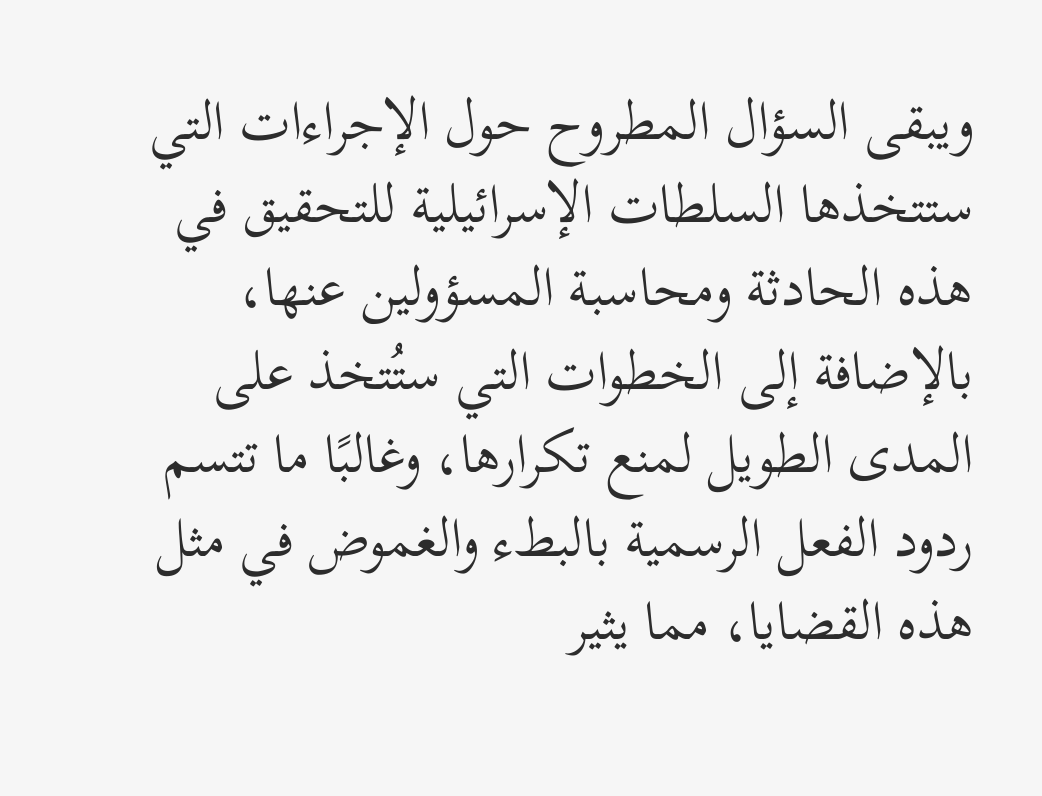ويبقى السؤال المطروح حول الإجراءات التي ستتخذها السلطات الإسرائيلية للتحقيق في هذه الحادثة ومحاسبة المسؤولين عنها، بالإضافة إلى الخطوات التي ستُتخذ على المدى الطويل لمنع تكرارها، وغالبًا ما تتسم ردود الفعل الرسمية بالبطء والغموض في مثل هذه القضايا، مما يثير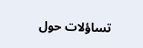تساؤلات حول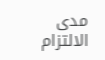مدى الالتزام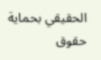الحقيقي بحماية حقوق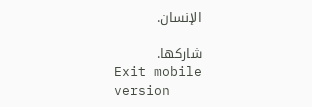الإنسان.

شاركها.
Exit mobile version